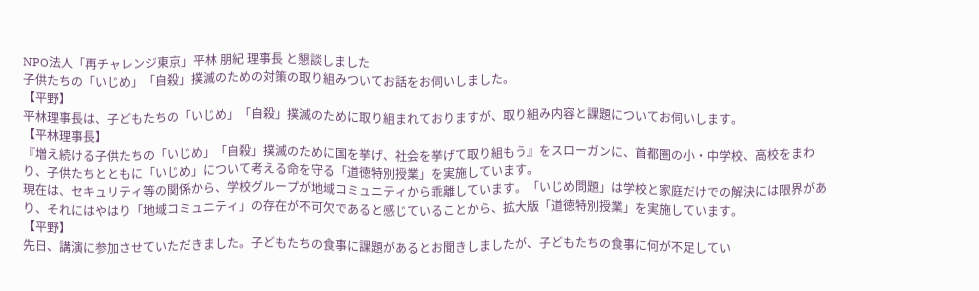NPO法人「再チャレンジ東京」平林 朋紀 理事長 と懇談しました
子供たちの「いじめ」「自殺」撲滅のための対策の取り組みついてお話をお伺いしました。
【平野】
平林理事長は、子どもたちの「いじめ」「自殺」撲滅のために取り組まれておりますが、取り組み内容と課題についてお伺いします。
【平林理事長】
『増え続ける子供たちの「いじめ」「自殺」撲滅のために国を挙げ、社会を挙げて取り組もう』をスローガンに、首都圏の小・中学校、高校をまわり、子供たちとともに「いじめ」について考える命を守る「道徳特別授業」を実施しています。
現在は、セキュリティ等の関係から、学校グループが地域コミュニティから乖離しています。「いじめ問題」は学校と家庭だけでの解決には限界があり、それにはやはり「地域コミュニティ」の存在が不可欠であると感じていることから、拡大版「道徳特別授業」を実施しています。
【平野】
先日、講演に参加させていただきました。子どもたちの食事に課題があるとお聞きしましたが、子どもたちの食事に何が不足してい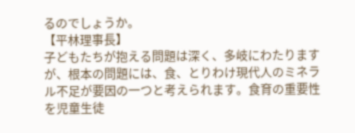るのでしょうか。
【平林理事長】
子どもたちが抱える問題は深く、多岐にわたりますが、根本の問題には、食、とりわけ現代人のミネラル不足が要因の一つと考えられます。食育の重要性を児童生徒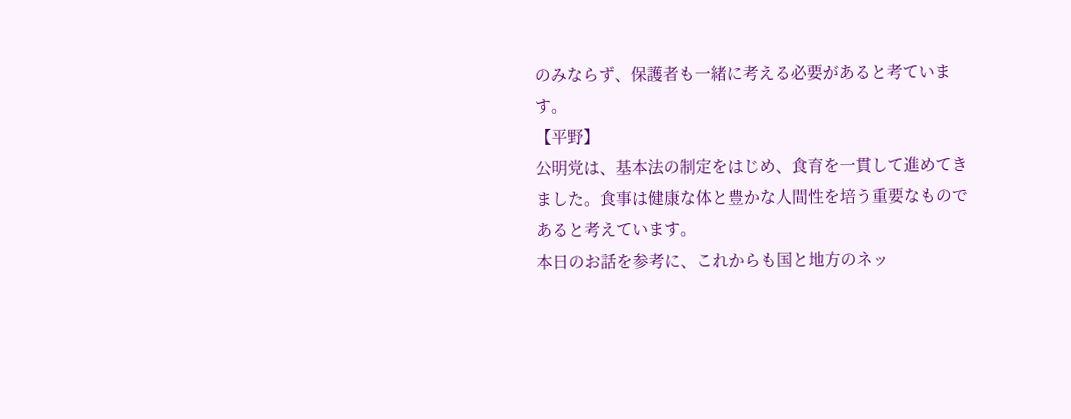のみならず、保護者も一緒に考える必要があると考ています。
【平野】
公明党は、基本法の制定をはじめ、食育を一貫して進めてきました。食事は健康な体と豊かな人間性を培う重要なものであると考えています。
本日のお話を参考に、これからも国と地方のネッ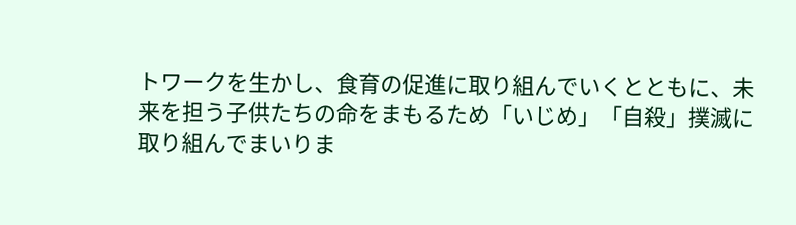トワークを生かし、食育の促進に取り組んでいくとともに、未来を担う子供たちの命をまもるため「いじめ」「自殺」撲滅に取り組んでまいりま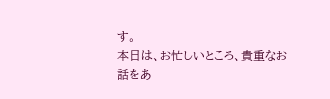す。
本日は、お忙しいところ、貴重なお話をあ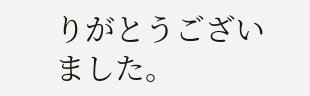りがとうございました。